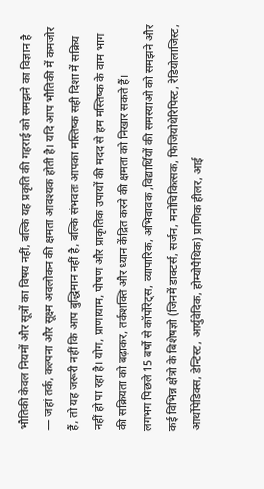भौतिकी केवल नियमों और सूत्रों का विषय नहीं, बल्कि यह प्रकृति की गहराई को समझने का विज्ञान है — जहां तर्क, कल्पना और सूक्ष्म अवलोकन की क्षमता आवश्यक होती है। यदि आप भौतिकी में कमजोर हैं, तो यह जरूरी नहीं कि आप बुद्धिमान नहीं है, बल्कि संभवतः आपका मस्तिष्क सही दिशा में सक्रिय नहीं हो पा रहा है। योग, प्राणायाम, पोषण और प्राकृतिक उपायों की मदद से हम मस्तिष्क के वाम भाग की सक्रियता को बढ़ाकर, तर्कशक्ति और ध्यान केंद्रित करने की क्षमता को निखार सकते हैं।
लगभग पिछले 15 बर्षो से कॉर्पोरेट्स, व्यापारिक, अभिवावक ,विद्यार्थियों की समस्याओ को समझने और कई विभिन्न क्षेत्रो के बिशेषज्ञो (जिनमें डाक्टर्स, सर्जन, मनोचिकित्सक, फिजियोथेरिपिस्ट, रेडियोलाजिस्ट, आर्थोपेडिक्स, डेन्टिस्ट, आर्युवेदिक, होम्योपैथिक) प्राणिक हीलर, आई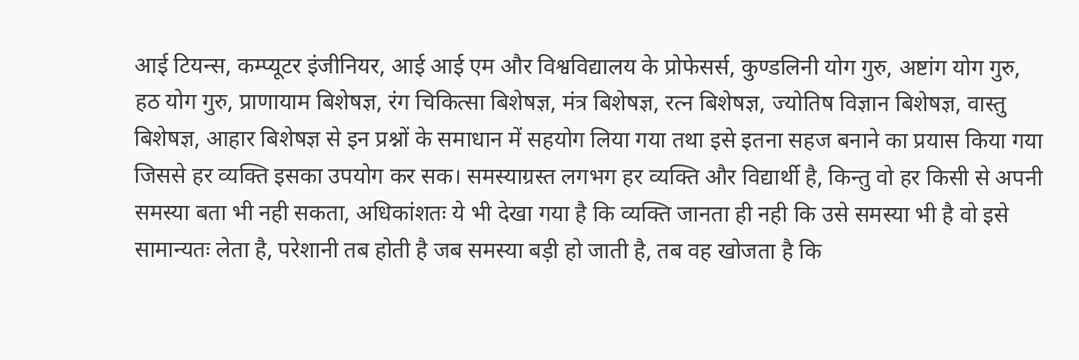आई टियन्स, कम्प्यूटर इंजीनियर, आई आई एम और विश्वविद्यालय के प्रोफेसर्स, कुण्डलिनी योग गुरु, अष्टांग योग गुरु, हठ योग गुरु, प्राणायाम बिशेषज्ञ, रंग चिकित्सा बिशेषज्ञ, मंत्र बिशेषज्ञ, रत्न बिशेषज्ञ, ज्योतिष विज्ञान बिशेषज्ञ, वास्तु बिशेषज्ञ, आहार बिशेषज्ञ से इन प्रश्नों के समाधान में सहयोग लिया गया तथा इसे इतना सहज बनाने का प्रयास किया गया जिससे हर व्यक्ति इसका उपयोग कर सक। समस्याग्रस्त लगभग हर व्यक्ति और विद्यार्थी है, किन्तु वो हर किसी से अपनी समस्या बता भी नही सकता, अधिकांशतः ये भी देखा गया है कि व्यक्ति जानता ही नही कि उसे समस्या भी है वो इसे सामान्यतः लेता है, परेशानी तब होती है जब समस्या बड़ी हो जाती है, तब वह खोजता है कि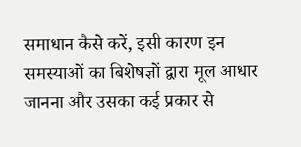समाधान कैसे करें, इसी कारण इन समस्याओं का बिशेषज्ञों द्वारा मूल आधार जानना और उसका कई प्रकार से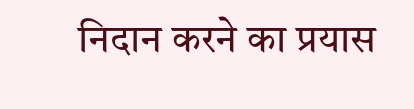निदान करने का प्रयास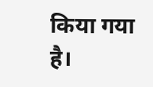किया गया है।